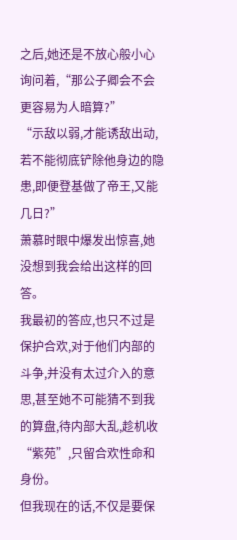之后,她还是不放心般小心询问着,“那公子卿会不会更容易为人暗算?”
“示敌以弱,才能诱敌出动,若不能彻底铲除他身边的隐患,即便登基做了帝王,又能几日?”
萧慕时眼中爆发出惊喜,她没想到我会给出这样的回答。
我最初的答应,也只不过是保护合欢,对于他们内部的斗争,并没有太过介入的意思,甚至她不可能猜不到我的算盘,待内部大乱,趁机收“紫苑”,只留合欢性命和身份。
但我现在的话,不仅是要保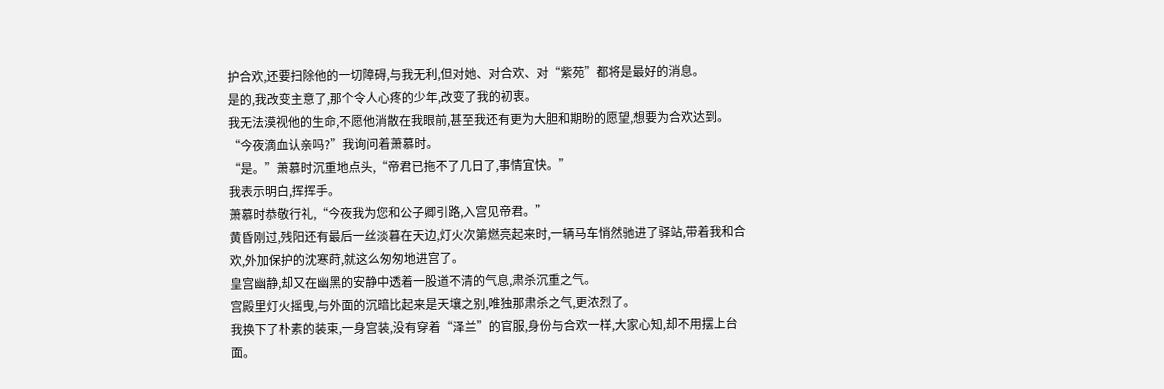护合欢,还要扫除他的一切障碍,与我无利,但对她、对合欢、对“紫苑”都将是最好的消息。
是的,我改变主意了,那个令人心疼的少年,改变了我的初衷。
我无法漠视他的生命,不愿他消散在我眼前,甚至我还有更为大胆和期盼的愿望,想要为合欢达到。
“今夜滴血认亲吗?”我询问着萧慕时。
“是。”萧慕时沉重地点头,“帝君已拖不了几日了,事情宜快。”
我表示明白,挥挥手。
萧慕时恭敬行礼,“今夜我为您和公子卿引路,入宫见帝君。”
黄昏刚过,残阳还有最后一丝淡暮在天边,灯火次第燃亮起来时,一辆马车悄然驰进了驿站,带着我和合欢,外加保护的沈寒莳,就这么匆匆地进宫了。
皇宫幽静,却又在幽黑的安静中透着一股道不清的气息,肃杀沉重之气。
宫殿里灯火摇曳,与外面的沉暗比起来是天壤之别,唯独那肃杀之气,更浓烈了。
我换下了朴素的装束,一身宫装,没有穿着“泽兰”的官服,身份与合欢一样,大家心知,却不用摆上台面。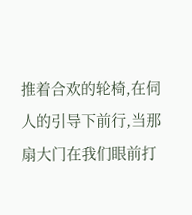推着合欢的轮椅,在伺人的引导下前行,当那扇大门在我们眼前打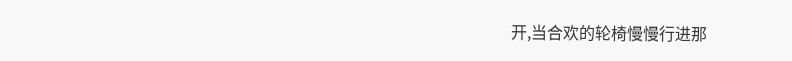开,当合欢的轮椅慢慢行进那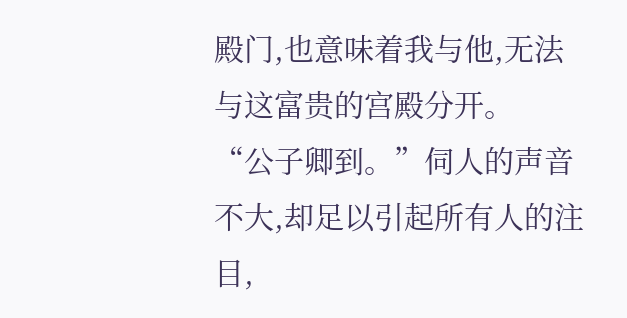殿门,也意味着我与他,无法与这富贵的宫殿分开。
“公子卿到。”伺人的声音不大,却足以引起所有人的注目,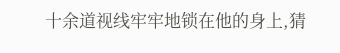十余道视线牢牢地锁在他的身上,猜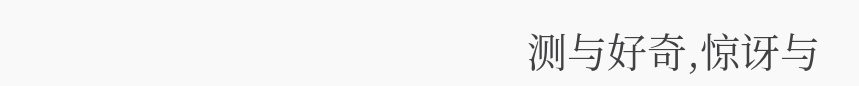测与好奇,惊讶与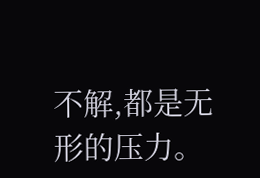不解,都是无形的压力。